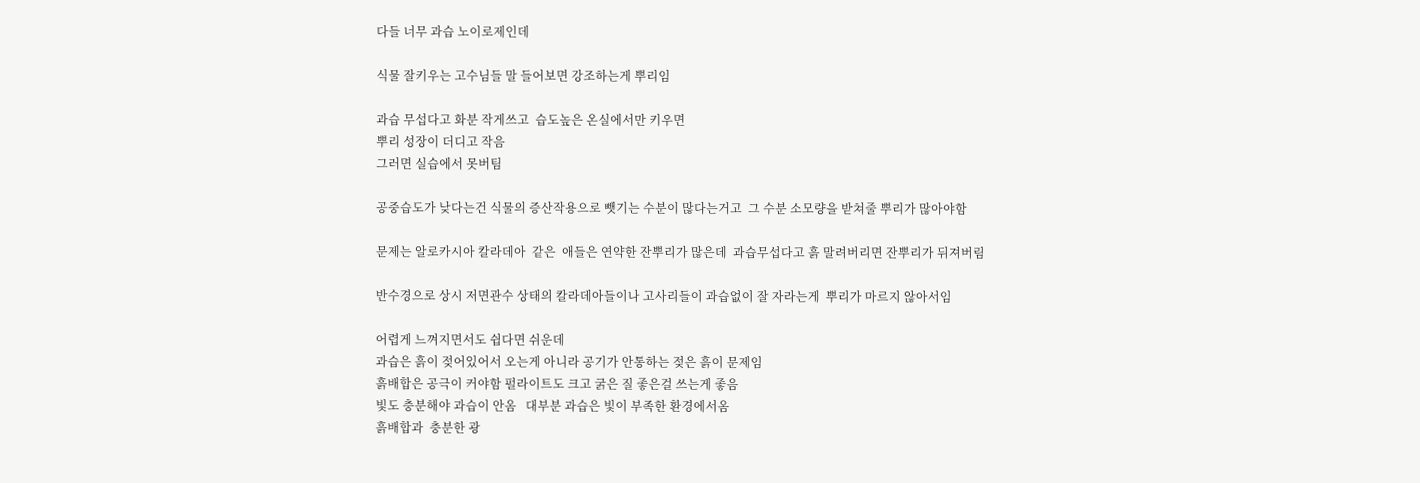다들 너무 과습 노이로제인데

식물 잘키우는 고수님들 말 들어보면 강조하는게 뿌리임

과습 무섭다고 화분 작게쓰고  습도높은 온실에서만 키우면
뿌리 성장이 더디고 작음
그러면 실습에서 못버팀

공중습도가 낮다는건 식물의 증산작용으로 뺏기는 수분이 많다는거고  그 수분 소모량을 받쳐줄 뿌리가 많아야함

문제는 알로카시아 칼라데아  같은  애들은 연약한 잔뿌리가 많은데  과습무섭다고 흙 말려버리면 잔뿌리가 뒤져버림

반수경으로 상시 저면관수 상태의 칼라데아들이나 고사리들이 과습없이 잘 자라는게  뿌리가 마르지 않아서임

어렵게 느껴지면서도 쉽다면 쉬운데
과습은 흙이 젖어있어서 오는게 아니라 공기가 안통하는 젖은 흙이 문제임
흙배합은 공극이 커야함 펄라이트도 크고 굵은 질 좋은걸 쓰는게 좋음
빛도 충분해야 과습이 안옴   대부분 과습은 빛이 부족한 환경에서옴
흙배합과  충분한 광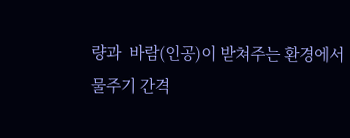량과  바람(인공)이 받쳐주는 환경에서
물주기 간격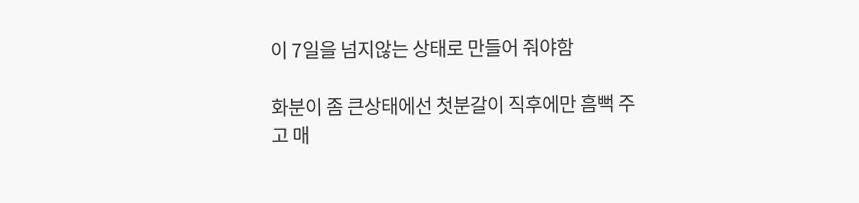이 7일을 넘지않는 상태로 만들어 줘야함

화분이 좀 큰상태에선 첫분갈이 직후에만 흠뻑 주고 매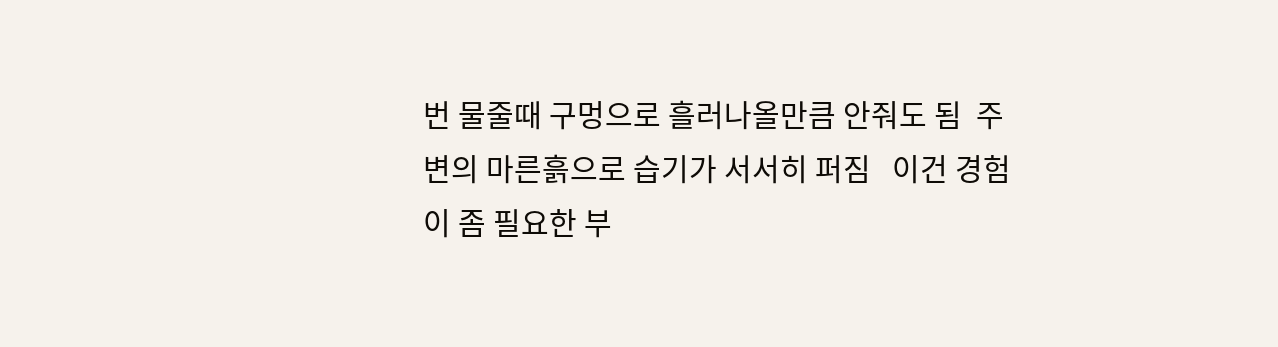번 물줄때 구멍으로 흘러나올만큼 안줘도 됨  주변의 마른흙으로 습기가 서서히 퍼짐   이건 경험이 좀 필요한 부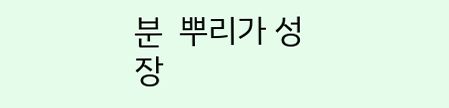분  뿌리가 성장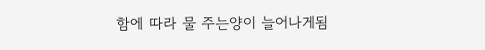함에 따라 물 주는양이 늘어나게됨